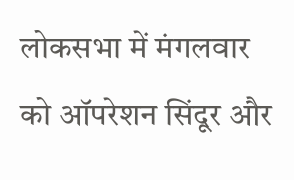लोकसभा में मंगलवार को ऑपरेशन सिंदूर और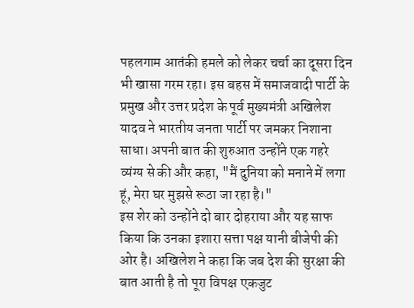पहलगाम आतंकी हमले को लेकर चर्चा का दूसरा दिन भी खासा गरम रहा। इस बहस में समाजवादी पार्टी के प्रमुख और उत्तर प्रदेश के पूर्व मुख्यमंत्री अखिलेश यादव ने भारतीय जनता पार्टी पर जमकर निशाना साधा। अपनी बात की शुरुआत उन्होंने एक गहरे व्यंग्य से की और कहा, "मैं दुनिया को मनाने में लगा हूं, मेरा घर मुझसे रूठा जा रहा है।"
इस शेर को उन्होंने दो बार दोहराया और यह साफ किया कि उनका इशारा सत्ता पक्ष यानी बीजेपी की ओर है। अखिलेश ने कहा कि जब देश की सुरक्षा की बात आती है तो पूरा विपक्ष एकजुट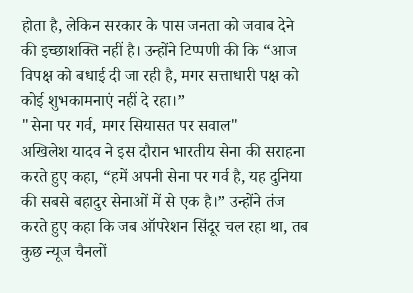होता है, लेकिन सरकार के पास जनता को जवाब देने की इच्छाशक्ति नहीं है। उन्होंने टिप्पणी की कि “आज विपक्ष को बधाई दी जा रही है, मगर सत्ताधारी पक्ष को कोई शुभकामनाएं नहीं दे रहा।”
"सेना पर गर्व, मगर सियासत पर सवाल"
अखिलेश यादव ने इस दौरान भारतीय सेना की सराहना करते हुए कहा, “हमें अपनी सेना पर गर्व है, यह दुनिया की सबसे बहादुर सेनाओं में से एक है।” उन्होंने तंज करते हुए कहा कि जब ऑपरेशन सिंदूर चल रहा था, तब कुछ न्यूज चैनलों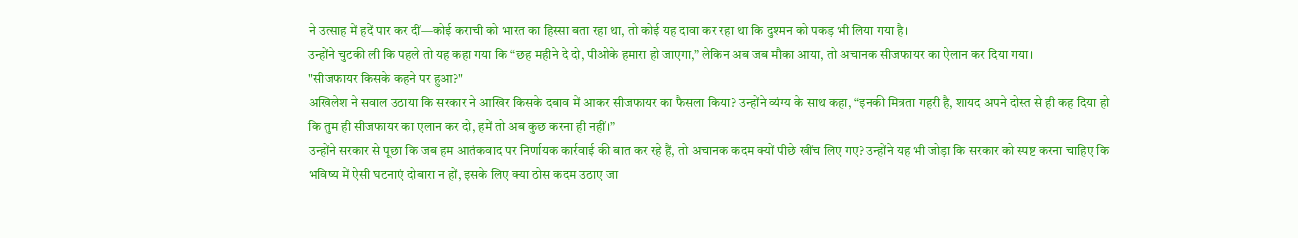ने उत्साह में हदें पार कर दीं—कोई कराची को भारत का हिस्सा बता रहा था, तो कोई यह दावा कर रहा था कि दुश्मन को पकड़ भी लिया गया है।
उन्होंने चुटकी ली कि पहले तो यह कहा गया कि “छह महीने दे दो, पीओके हमारा हो जाएगा,” लेकिन अब जब मौका आया, तो अचानक सीजफायर का ऐलान कर दिया गया।
"सीजफायर किसके कहने पर हुआ?"
अखिलेश ने सवाल उठाया कि सरकार ने आखिर किसके दबाव में आकर सीजफायर का फैसला किया? उन्होंने व्यंग्य के साथ कहा, “इनकी मित्रता गहरी है, शायद अपने दोस्त से ही कह दिया हो कि तुम ही सीजफायर का एलान कर दो, हमें तो अब कुछ करना ही नहीं।”
उन्होंने सरकार से पूछा कि जब हम आतंकवाद पर निर्णायक कार्रवाई की बात कर रहे हैं, तो अचानक कदम क्यों पीछे खींच लिए गए? उन्होंने यह भी जोड़ा कि सरकार को स्पष्ट करना चाहिए कि भविष्य में ऐसी घटनाएं दोबारा न हों, इसके लिए क्या ठोस कदम उठाए जा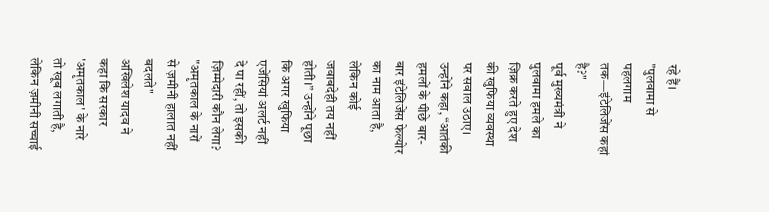रहे हैं।
"पुलवामा से पहलगाम तक—इंटेलिजेंस कहां है?"
पूर्व मुख्यमंत्री ने पुलवामा हमले का ज़िक्र करते हुए देश की खुफिया व्यवस्था पर सवाल उठाए। उन्होंने कहा, “आतंकी हमलों के पीछे बार-बार इंटेलिजेंस फेल्योर का नाम आता है, लेकिन कोई जवाबदेही तय नहीं होती।” उन्होंने पूछा कि अगर खुफिया एजेंसियां अलर्ट नहीं दे पा रहीं, तो इसकी ज़िम्मेदारी कौन लेगा?
"अमृतकाल के नारों से ज़मीनी हालात नहीं बदलते"
अखिलेश यादव ने कहा कि सरकार 'अमृतकाल' के नारे तो खूब लगाती है, लेकिन ज़मीनी सच्चाई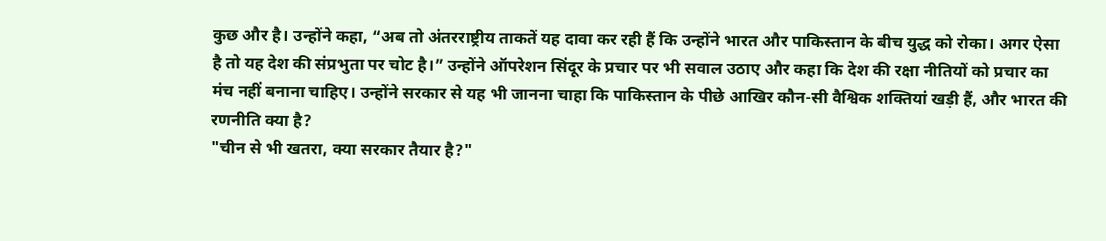कुछ और है। उन्होंने कहा, “अब तो अंतरराष्ट्रीय ताकतें यह दावा कर रही हैं कि उन्होंने भारत और पाकिस्तान के बीच युद्ध को रोका। अगर ऐसा है तो यह देश की संप्रभुता पर चोट है।” उन्होंने ऑपरेशन सिंदूर के प्रचार पर भी सवाल उठाए और कहा कि देश की रक्षा नीतियों को प्रचार का मंच नहीं बनाना चाहिए। उन्होंने सरकार से यह भी जानना चाहा कि पाकिस्तान के पीछे आखिर कौन-सी वैश्विक शक्तियां खड़ी हैं, और भारत की रणनीति क्या है?
"चीन से भी खतरा, क्या सरकार तैयार है?"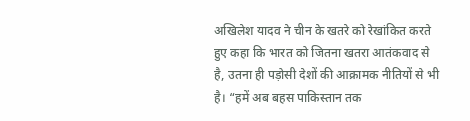अखिलेश यादव ने चीन के खतरे को रेखांकित करते हुए कहा कि भारत को जितना खतरा आतंकवाद से है, उतना ही पड़ोसी देशों की आक्रामक नीतियों से भी है। “हमें अब बहस पाकिस्तान तक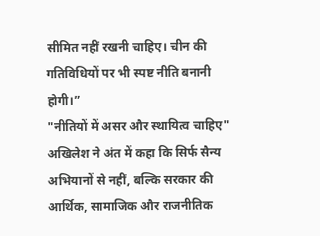सीमित नहीं रखनी चाहिए। चीन की गतिविधियों पर भी स्पष्ट नीति बनानी होगी।”
"नीतियों में असर और स्थायित्व चाहिए"
अखिलेश ने अंत में कहा कि सिर्फ सैन्य अभियानों से नहीं, बल्कि सरकार की आर्थिक, सामाजिक और राजनीतिक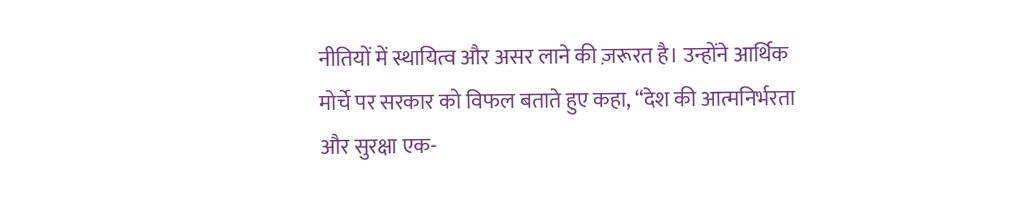नीतियों में स्थायित्व और असर लाने की ज़रूरत है। उन्होंने आर्थिक मोर्चे पर सरकार को विफल बताते हुए कहा, “देश की आत्मनिर्भरता और सुरक्षा एक-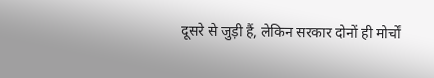दूसरे से जुड़ी हैं, लेकिन सरकार दोनों ही मोर्चों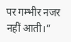पर गम्भीर नजर नहीं आती।”